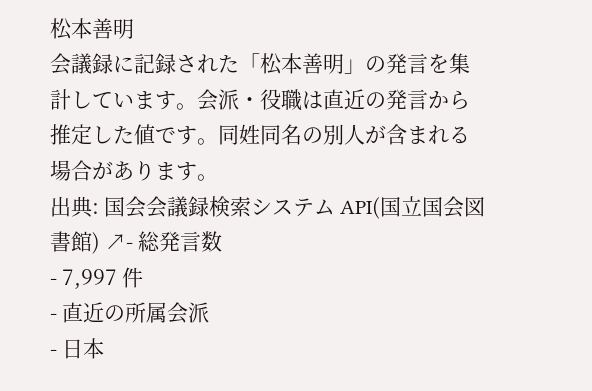松本善明
会議録に記録された「松本善明」の発言を集計しています。会派・役職は直近の発言から推定した値です。同姓同名の別人が含まれる場合があります。
出典: 国会会議録検索システム API(国立国会図書館) ↗- 総発言数
- 7,997 件
- 直近の所属会派
- 日本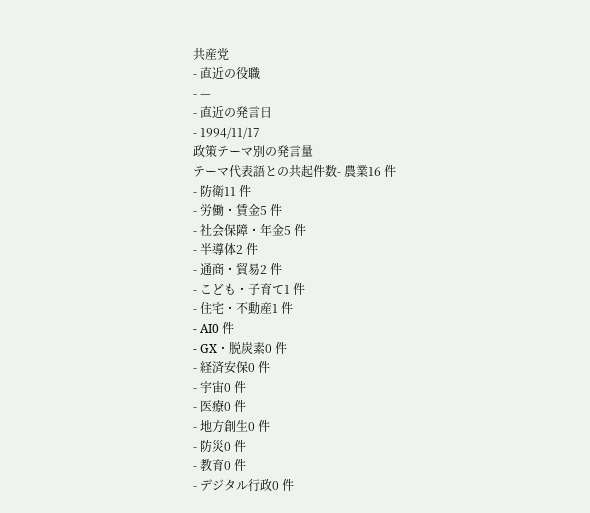共産党
- 直近の役職
- —
- 直近の発言日
- 1994/11/17
政策テーマ別の発言量
テーマ代表語との共起件数- 農業16 件
- 防衛11 件
- 労働・賃金5 件
- 社会保障・年金5 件
- 半導体2 件
- 通商・貿易2 件
- こども・子育て1 件
- 住宅・不動産1 件
- AI0 件
- GX・脱炭素0 件
- 経済安保0 件
- 宇宙0 件
- 医療0 件
- 地方創生0 件
- 防災0 件
- 教育0 件
- デジタル行政0 件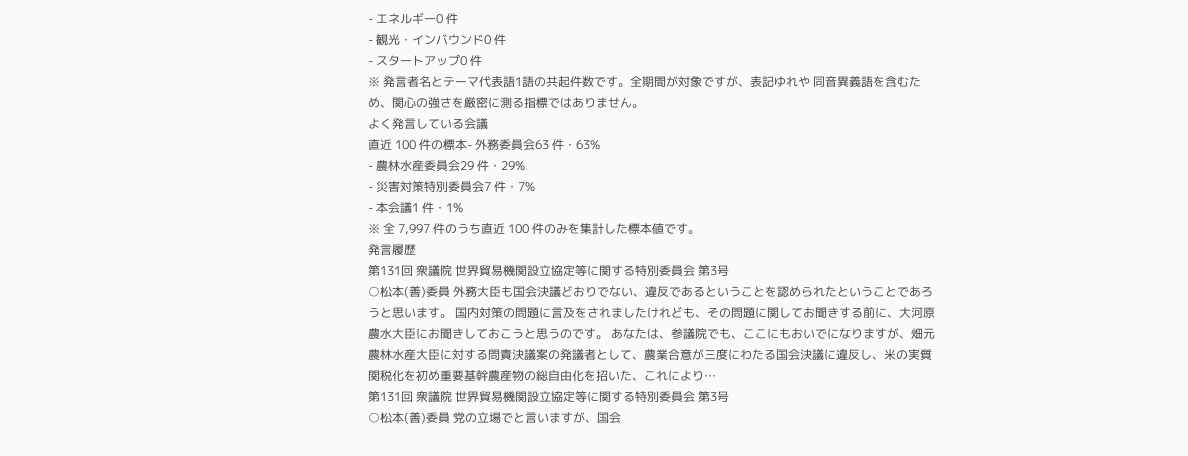- エネルギー0 件
- 観光・インバウンド0 件
- スタートアップ0 件
※ 発言者名とテーマ代表語1語の共起件数です。全期間が対象ですが、表記ゆれや 同音異義語を含むため、関心の強さを厳密に測る指標ではありません。
よく発言している会議
直近 100 件の標本- 外務委員会63 件・63%
- 農林水産委員会29 件・29%
- 災害対策特別委員会7 件・7%
- 本会議1 件・1%
※ 全 7,997 件のうち直近 100 件のみを集計した標本値です。
発言履歴
第131回 衆議院 世界貿易機関設立協定等に関する特別委員会 第3号
○松本(善)委員 外務大臣も国会決議どおりでない、違反であるということを認められたということであろうと思います。 国内対策の問題に言及をされましたけれども、その問題に関してお聞きする前に、大河原農水大臣にお聞きしておこうと思うのです。 あなたは、参議院でも、ここにもおいでになりますが、畑元農林水産大臣に対する問責決議案の発議者として、農業合意が三度にわたる国会決議に違反し、米の実質関税化を初め重要基幹農産物の総自由化を招いた、これにより…
第131回 衆議院 世界貿易機関設立協定等に関する特別委員会 第3号
○松本(善)委員 党の立場でと言いますが、国会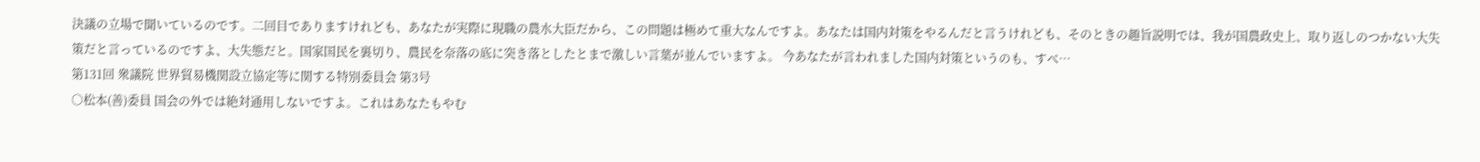決議の立場で聞いているのです。二回目でありますけれども、あなたが実際に現職の農水大臣だから、この問題は極めて重大なんですよ。あなたは国内対策をやるんだと言うけれども、そのときの趣旨説明では、我が国農政史上、取り返しのつかない大失策だと言っているのですよ、大失態だと。国家国民を裏切り、農民を奈落の底に突き落としたとまで激しい言葉が並んでいますよ。 今あなたが言われました国内対策というのも、すべ…
第131回 衆議院 世界貿易機関設立協定等に関する特別委員会 第3号
○松本(善)委員 国会の外では絶対通用しないですよ。これはあなたもやむ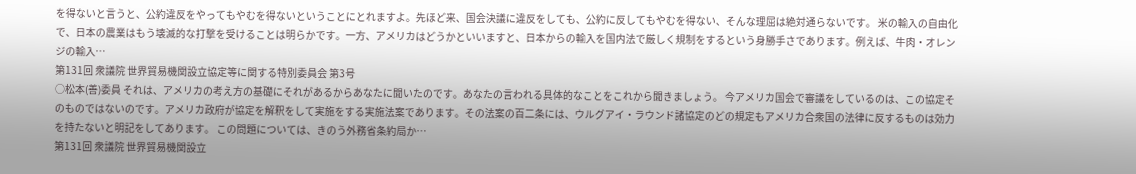を得ないと言うと、公約違反をやってもやむを得ないということにとれますよ。先ほど来、国会決議に違反をしても、公約に反してもやむを得ない、そんな理屈は絶対通らないです。 米の輸入の自由化で、日本の農業はもう壊滅的な打撃を受けることは明らかです。一方、アメリカはどうかといいますと、日本からの輸入を国内法で厳しく規制をするという身勝手さであります。例えば、牛肉・オレンジの輸入…
第131回 衆議院 世界貿易機関設立協定等に関する特別委員会 第3号
○松本(善)委員 それは、アメリカの考え方の基礎にそれがあるからあなたに聞いたのです。あなたの言われる具体的なことをこれから聞きましょう。 今アメリカ国会で審議をしているのは、この協定そのものではないのです。アメリカ政府が協定を解釈をして実施をする実施法案であります。その法案の百二条には、ウルグアイ・ラウンド諸協定のどの規定もアメリカ合衆国の法律に反するものは効力を持たないと明記をしてあります。 この問題については、きのう外務省条約局か…
第131回 衆議院 世界貿易機関設立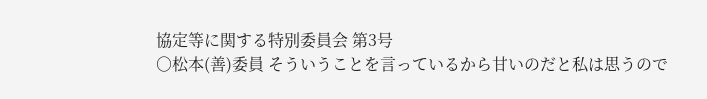協定等に関する特別委員会 第3号
○松本(善)委員 そういうことを言っているから甘いのだと私は思うので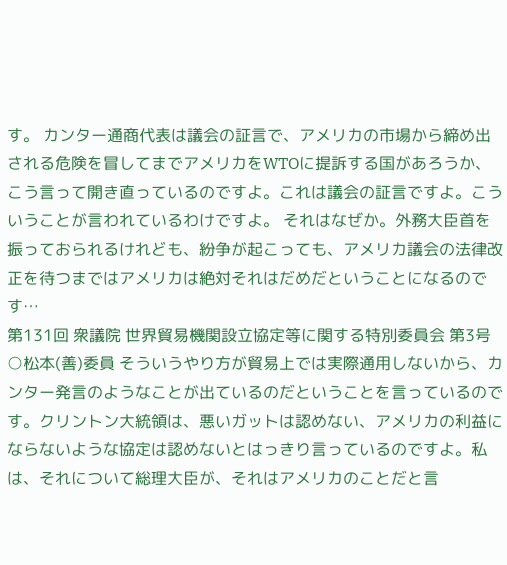す。 カンター通商代表は議会の証言で、アメリカの市場から締め出される危険を冒してまでアメリカをWTOに提訴する国があろうか、こう言って開き直っているのですよ。これは議会の証言ですよ。こういうことが言われているわけですよ。 それはなぜか。外務大臣首を振っておられるけれども、紛争が起こっても、アメリカ議会の法律改正を待つまではアメリカは絶対それはだめだということになるのです…
第131回 衆議院 世界貿易機関設立協定等に関する特別委員会 第3号
○松本(善)委員 そういうやり方が貿易上では実際通用しないから、カンター発言のようなことが出ているのだということを言っているのです。クリントン大統領は、悪いガットは認めない、アメリカの利益にならないような協定は認めないとはっきり言っているのですよ。私は、それについて総理大臣が、それはアメリカのことだと言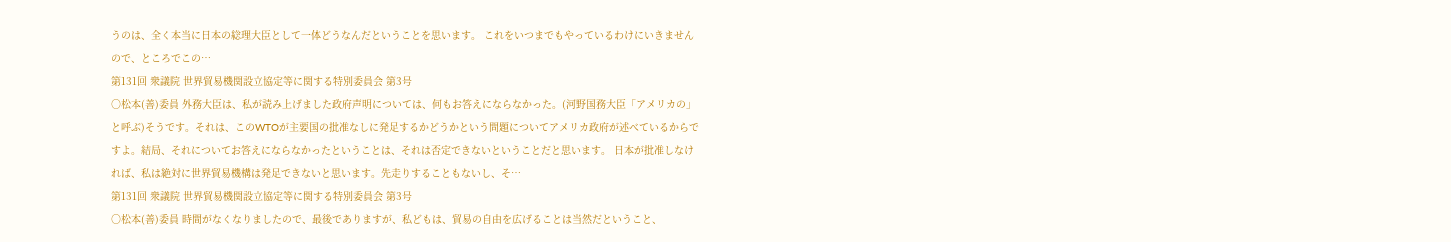うのは、全く本当に日本の総理大臣として一体どうなんだということを思います。 これをいつまでもやっているわけにいきませんので、ところでこの…
第131回 衆議院 世界貿易機関設立協定等に関する特別委員会 第3号
○松本(善)委員 外務大臣は、私が読み上げました政府声明については、何もお答えにならなかった。(河野国務大臣「アメリカの」と呼ぶ)そうです。それは、このWTOが主要国の批准なしに発足するかどうかという問題についてアメリカ政府が述べているからですよ。結局、それについてお答えにならなかったということは、それは否定できないということだと思います。 日本が批准しなければ、私は絶対に世界貿易機構は発足できないと思います。先走りすることもないし、そ…
第131回 衆議院 世界貿易機関設立協定等に関する特別委員会 第3号
○松本(善)委員 時間がなくなりましたので、最後でありますが、私どもは、貿易の自由を広げることは当然だということ、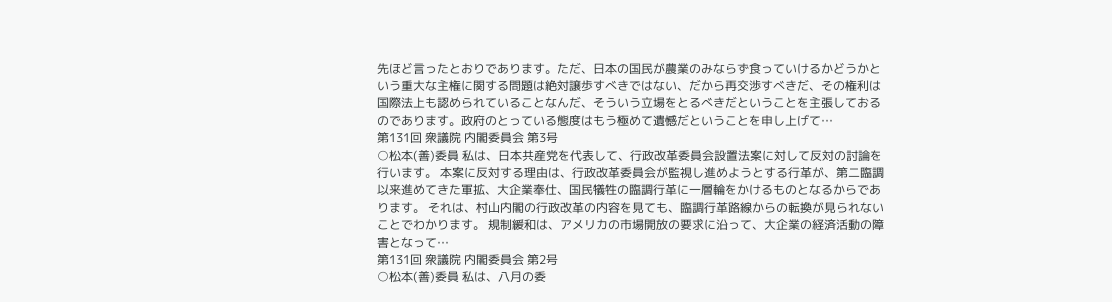先ほど言ったとおりであります。ただ、日本の国民が農業のみならず食っていけるかどうかという重大な主権に関する問題は絶対譲歩すべきではない、だから再交渉すべきだ、その権利は国際法上も認められていることなんだ、そういう立場をとるべきだということを主張しておるのであります。政府のとっている態度はもう極めて遺憾だということを申し上げて…
第131回 衆議院 内閣委員会 第3号
○松本(善)委員 私は、日本共産党を代表して、行政改革委員会設置法案に対して反対の討論を行います。 本案に反対する理由は、行政改革委員会が監視し進めようとする行革が、第二臨調以来進めてきた軍拡、大企業奉仕、国民犠牲の臨調行革に一層輪をかけるものとなるからであります。 それは、村山内閣の行政改革の内容を見ても、臨調行革路線からの転換が見られないことでわかります。 規制緩和は、アメリカの市場開放の要求に沿って、大企業の経済活動の障害となって…
第131回 衆議院 内閣委員会 第2号
○松本(善)委員 私は、八月の委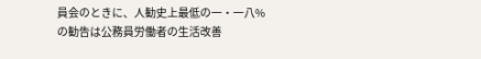員会のときに、人勧史上最低の一・一八%の勧告は公務員労働者の生活改善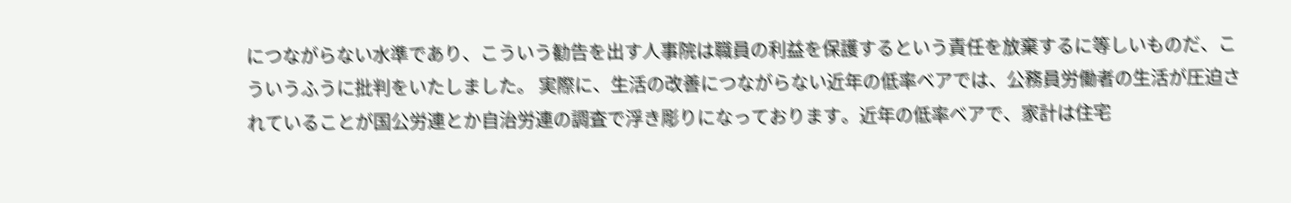につながらない水準であり、こういう勧告を出す人事院は職員の利益を保護するという責任を放棄するに等しいものだ、こういうふうに批判をいたしました。 実際に、生活の改善につながらない近年の低率ベアでは、公務員労働者の生活が圧迫されていることが国公労連とか自治労連の調査で浮き彫りになっております。近年の低率ベアで、家計は住宅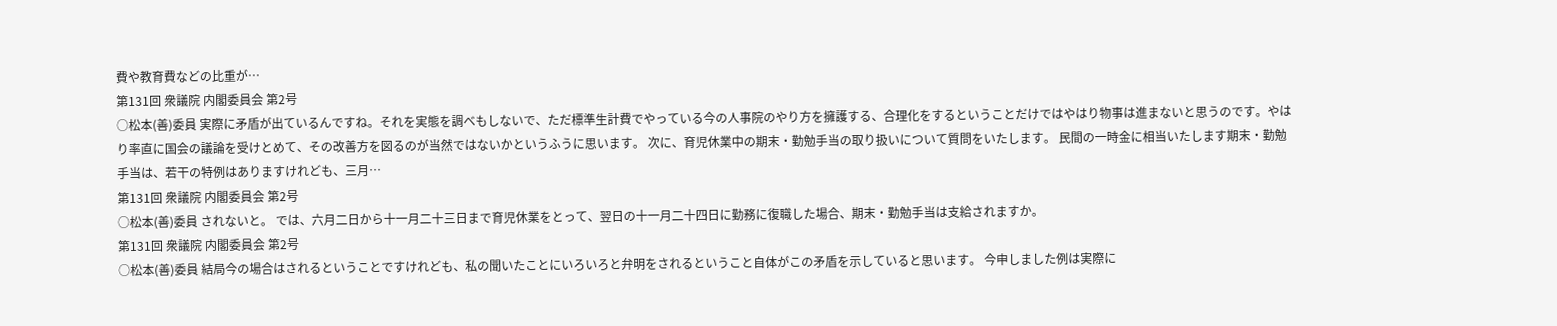費や教育費などの比重が…
第131回 衆議院 内閣委員会 第2号
○松本(善)委員 実際に矛盾が出ているんですね。それを実態を調べもしないで、ただ標準生計費でやっている今の人事院のやり方を擁護する、合理化をするということだけではやはり物事は進まないと思うのです。やはり率直に国会の議論を受けとめて、その改善方を図るのが当然ではないかというふうに思います。 次に、育児休業中の期末・勤勉手当の取り扱いについて質問をいたします。 民間の一時金に相当いたします期末・勤勉手当は、若干の特例はありますけれども、三月…
第131回 衆議院 内閣委員会 第2号
○松本(善)委員 されないと。 では、六月二日から十一月二十三日まで育児休業をとって、翌日の十一月二十四日に勤務に復職した場合、期末・勤勉手当は支給されますか。
第131回 衆議院 内閣委員会 第2号
○松本(善)委員 結局今の場合はされるということですけれども、私の聞いたことにいろいろと弁明をされるということ自体がこの矛盾を示していると思います。 今申しました例は実際に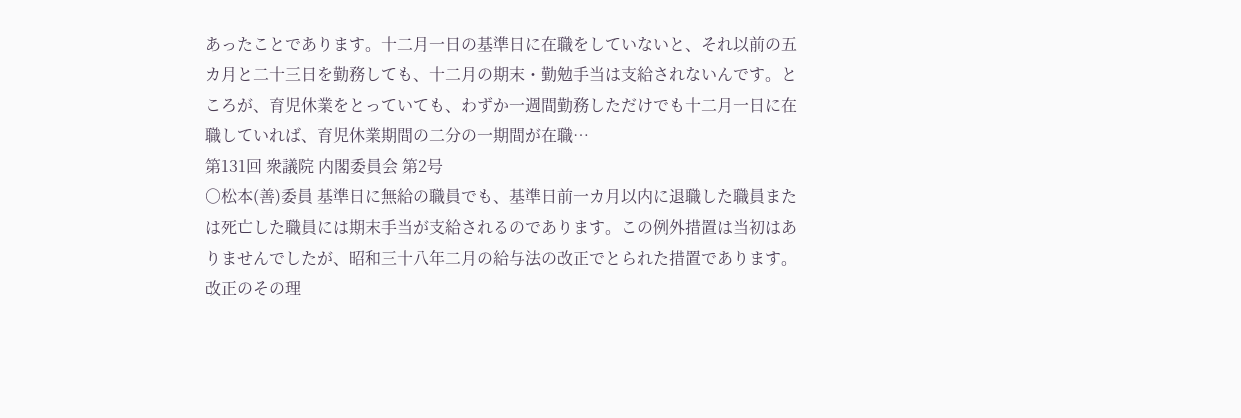あったことであります。十二月一日の基準日に在職をしていないと、それ以前の五カ月と二十三日を勤務しても、十二月の期末・勤勉手当は支給されないんです。ところが、育児休業をとっていても、わずか一週間勤務しただけでも十二月一日に在職していれば、育児休業期間の二分の一期間が在職…
第131回 衆議院 内閣委員会 第2号
○松本(善)委員 基準日に無給の職員でも、基準日前一カ月以内に退職した職員または死亡した職員には期末手当が支給されるのであります。この例外措置は当初はありませんでしたが、昭和三十八年二月の給与法の改正でとられた措置であります。 改正のその理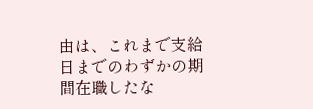由は、これまで支給日までのわずかの期間在職したな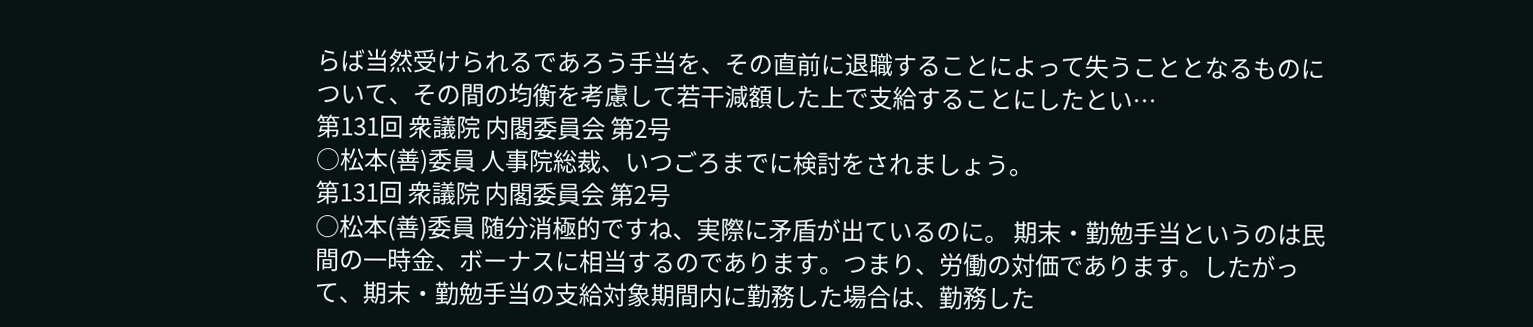らば当然受けられるであろう手当を、その直前に退職することによって失うこととなるものについて、その間の均衡を考慮して若干減額した上で支給することにしたとい…
第131回 衆議院 内閣委員会 第2号
○松本(善)委員 人事院総裁、いつごろまでに検討をされましょう。
第131回 衆議院 内閣委員会 第2号
○松本(善)委員 随分消極的ですね、実際に矛盾が出ているのに。 期末・勤勉手当というのは民間の一時金、ボーナスに相当するのであります。つまり、労働の対価であります。したがって、期末・勤勉手当の支給対象期間内に勤務した場合は、勤務した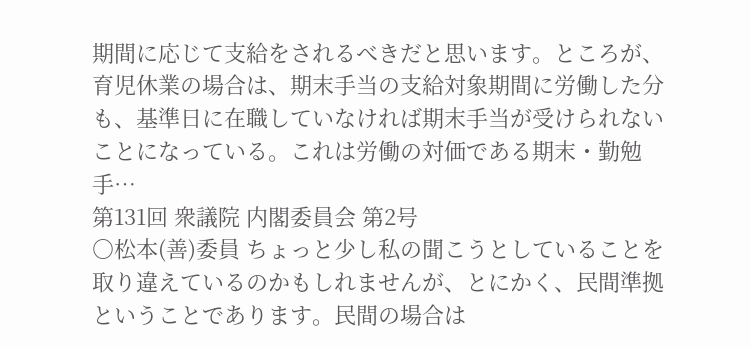期間に応じて支給をされるべきだと思います。ところが、育児休業の場合は、期末手当の支給対象期間に労働した分も、基準日に在職していなければ期末手当が受けられないことになっている。これは労働の対価である期末・勤勉手…
第131回 衆議院 内閣委員会 第2号
○松本(善)委員 ちょっと少し私の聞こうとしていることを取り違えているのかもしれませんが、とにかく、民間準拠ということであります。民間の場合は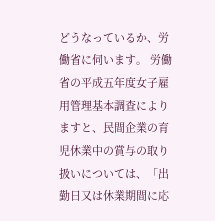どうなっているか、労働省に伺います。 労働省の平成五年度女子雇用管理基本調査によりますと、民間企業の育児休業中の賞与の取り扱いについては、「出勤日又は休業期間に応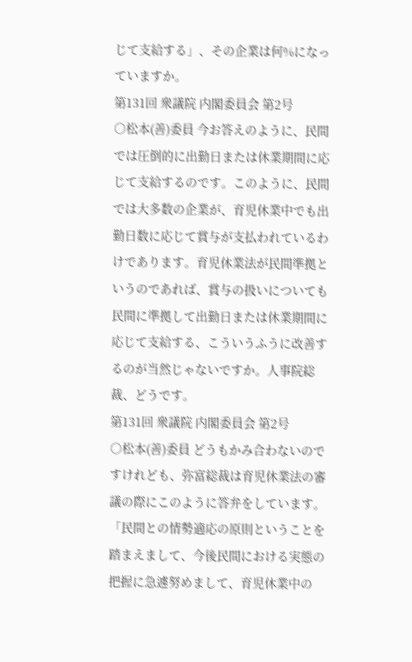じて支給する」、その企業は何%になっていますか。
第131回 衆議院 内閣委員会 第2号
○松本(善)委員 今お答えのように、民間では圧倒的に出勤日または休業期間に応じて支給するのです。このように、民間では大多数の企業が、育児休業中でも出勤日数に応じて賞与が支払われているわけであります。育児休業法が民間準拠というのであれば、賞与の扱いについても民間に準拠して出勤日または休業期間に応じて支給する、こういうふうに改善するのが当然じゃないですか。人事院総裁、どうです。
第131回 衆議院 内閣委員会 第2号
○松本(善)委員 どうもかみ合わないのですけれども、弥富総裁は育児休業法の審議の際にこのように答弁をしています。「民間との情勢適応の原則ということを踏まえまして、今後民間における実態の把握に急遽努めまして、育児休業中の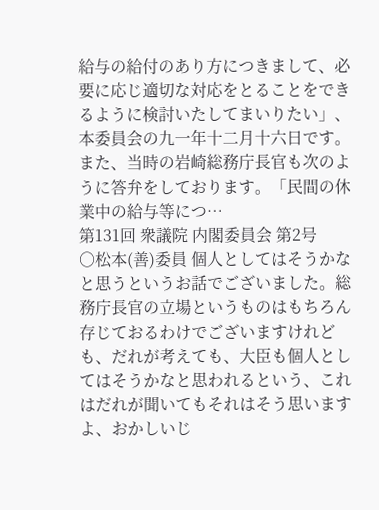給与の給付のあり方につきまして、必要に応じ適切な対応をとることをできるように検討いたしてまいりたい」、本委員会の九一年十二月十六日です。 また、当時の岩崎総務庁長官も次のように答弁をしております。「民間の休業中の給与等につ…
第131回 衆議院 内閣委員会 第2号
○松本(善)委員 個人としてはそうかなと思うというお話でございました。総務庁長官の立場というものはもちろん存じておるわけでございますけれども、だれが考えても、大臣も個人としてはそうかなと思われるという、これはだれが聞いてもそれはそう思いますよ、おかしいじ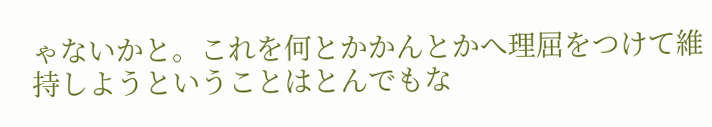ゃないかと。これを何とかかんとかへ理屈をつけて維持しようということはとんでもな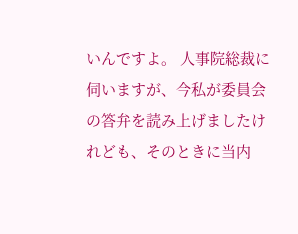いんですよ。 人事院総裁に伺いますが、今私が委員会の答弁を読み上げましたけれども、そのときに当内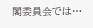閣委員会では…